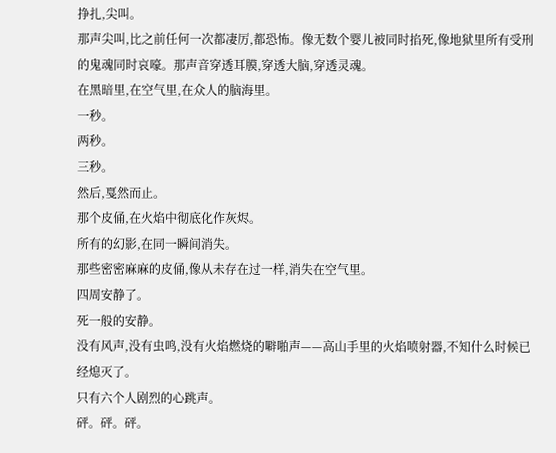挣扎,尖叫。
那声尖叫,比之前任何一次都凄厉,都恐怖。像无数个婴儿被同时掐死,像地狱里所有受刑的鬼魂同时哀嚎。那声音穿透耳膜,穿透大脑,穿透灵魂。
在黑暗里,在空气里,在众人的脑海里。
一秒。
两秒。
三秒。
然后,戛然而止。
那个皮俑,在火焰中彻底化作灰烬。
所有的幻影,在同一瞬间消失。
那些密密麻麻的皮俑,像从未存在过一样,消失在空气里。
四周安静了。
死一般的安静。
没有风声,没有虫鸣,没有火焰燃烧的噼啪声——高山手里的火焰喷射器,不知什么时候已经熄灭了。
只有六个人剧烈的心跳声。
砰。砰。砰。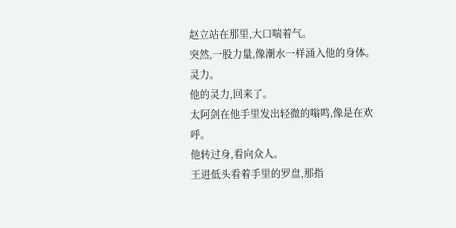赵立站在那里,大口喘着气。
突然,一股力量,像潮水一样涌入他的身体。
灵力。
他的灵力,回来了。
太阿剑在他手里发出轻微的嗡鸣,像是在欢呼。
他转过身,看向众人。
王进低头看着手里的罗盘,那指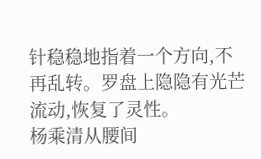针稳稳地指着一个方向,不再乱转。罗盘上隐隐有光芒流动,恢复了灵性。
杨乘清从腰间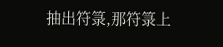抽出符箓,那符箓上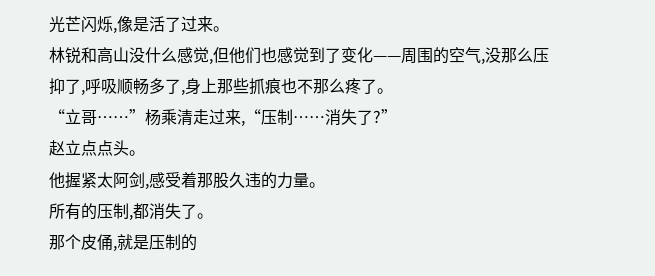光芒闪烁,像是活了过来。
林锐和高山没什么感觉,但他们也感觉到了变化——周围的空气,没那么压抑了,呼吸顺畅多了,身上那些抓痕也不那么疼了。
“立哥……”杨乘清走过来,“压制……消失了?”
赵立点点头。
他握紧太阿剑,感受着那股久违的力量。
所有的压制,都消失了。
那个皮俑,就是压制的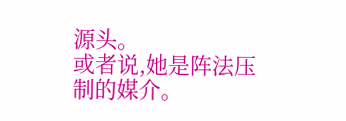源头。
或者说,她是阵法压制的媒介。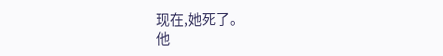现在,她死了。
他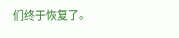们终于恢复了。